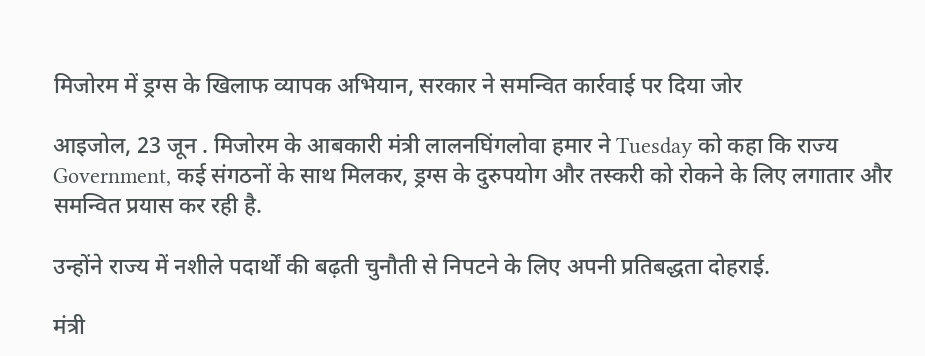मिजोरम में ड्रग्स के खिलाफ व्यापक अभियान, सरकार ने समन्वित कार्रवाई पर दिया जोर

आइजोल, 23 जून . मिजोरम के आबकारी मंत्री लालनघिंगलोवा हमार ने Tuesday को कहा कि राज्य Government, कई संगठनों के साथ मिलकर, ड्रग्स के दुरुपयोग और तस्करी को रोकने के लिए लगातार और समन्वित प्रयास कर रही है.

उन्होंने राज्य में नशीले पदार्थों की बढ़ती चुनौती से निपटने के लिए अपनी प्रतिबद्धता दोहराई.

मंत्री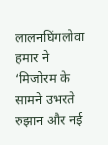लालनघिंगलोवा हमार ने ‘मिजोरम के सामने उभरते रुझान और नई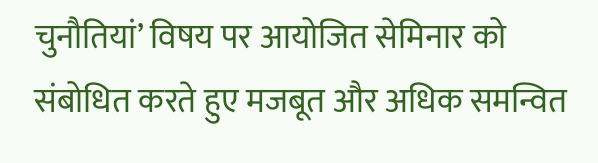चुनौतियां’ विषय पर आयोजित सेमिनार को संबोधित करते हुए मजबूत और अधिक समन्वित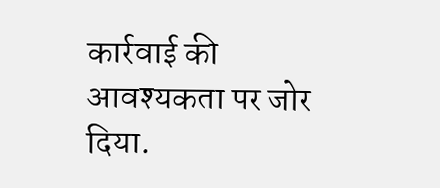कार्रवाई की आवश्यकता पर जोर दिया.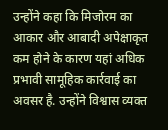उन्होंने कहा कि मिजोरम का आकार और आबादी अपेक्षाकृत कम होने के कारण यहां अधिक प्रभावी सामूहिक कार्रवाई का अवसर है. उन्होंने विश्वास व्यक्त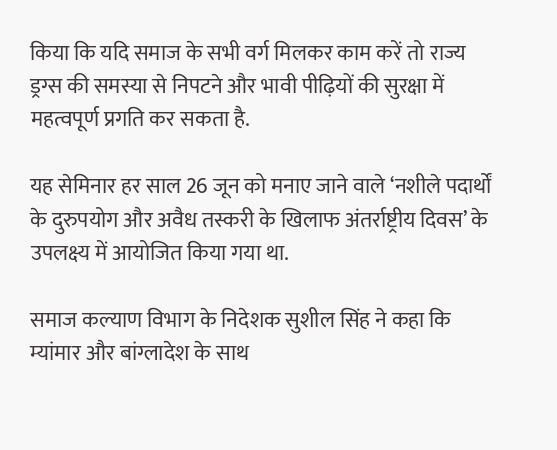किया कि यदि समाज के सभी वर्ग मिलकर काम करें तो राज्य ड्रग्स की समस्या से निपटने और भावी पीढ़ियों की सुरक्षा में महत्वपूर्ण प्रगति कर सकता है.

यह सेमिनार हर साल 26 जून को मनाए जाने वाले ‘नशीले पदार्थों के दुरुपयोग और अवैध तस्करी के खिलाफ अंतर्राष्ट्रीय दिवस’ के उपलक्ष्य में आयोजित किया गया था.

समाज कल्याण विभाग के निदेशक सुशील सिंह ने कहा कि म्यांमार और बांग्लादेश के साथ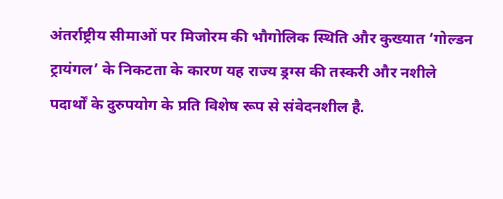अंतर्राष्ट्रीय सीमाओं पर मिजोरम की भौगोलिक स्थिति और कुख्यात ‘गोल्डन ट्रायंगल’ के निकटता के कारण यह राज्य ड्रग्स की तस्करी और नशीले पदार्थों के दुरुपयोग के प्रति विशेष रूप से संवेदनशील है.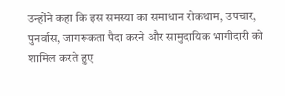उन्होंने कहा कि इस समस्या का समाधान रोकथाम, उपचार, पुनर्वास, जागरूकता पैदा करने और सामुदायिक भागीदारी को शामिल करते हुए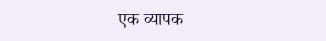एक व्यापक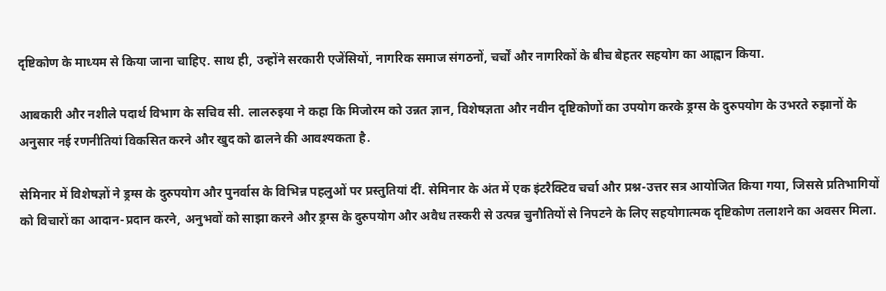दृष्टिकोण के माध्यम से किया जाना चाहिए. साथ ही, उन्होंने सरकारी एजेंसियों, नागरिक समाज संगठनों, चर्चों और नागरिकों के बीच बेहतर सहयोग का आह्वान किया.

आबकारी और नशीले पदार्थ विभाग के सचिव सी. लालरुइया ने कहा कि मिजोरम को उन्नत ज्ञान, विशेषज्ञता और नवीन दृष्टिकोणों का उपयोग करके ड्रग्स के दुरुपयोग के उभरते रुझानों के अनुसार नई रणनीतियां विकसित करने और खुद को ढालने की आवश्यकता है.

सेमिनार में विशेषज्ञों ने ड्रग्स के दुरुपयोग और पुनर्वास के विभिन्न पहलुओं पर प्रस्तुतियां दीं. सेमिनार के अंत में एक इंटरैक्टिव चर्चा और प्रश्न-उत्तर सत्र आयोजित किया गया, जिससे प्रतिभागियों को विचारों का आदान-प्रदान करने, अनुभवों को साझा करने और ड्रग्स के दुरुपयोग और अवैध तस्करी से उत्पन्न चुनौतियों से निपटने के लिए सहयोगात्मक दृष्टिकोण तलाशने का अवसर मिला.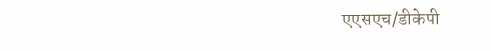एएसएच/डीकेपी